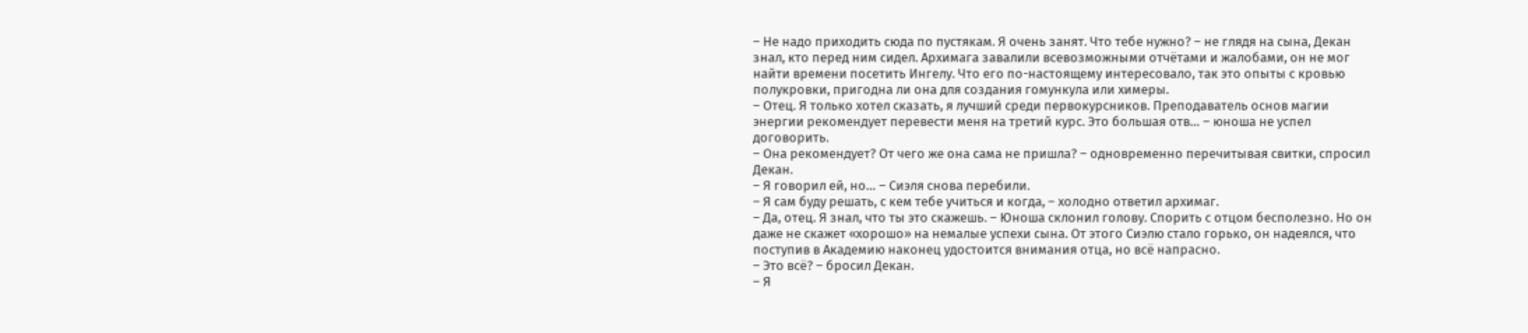– Не надо приходить сюда по пустякам. Я очень занят. Что тебе нужно? – не глядя на сына, Декан знал, кто перед ним сидел. Архимага завалили всевозможными отчётами и жалобами, он не мог найти времени посетить Ингелу. Что его по-настоящему интересовало, так это опыты с кровью полукровки, пригодна ли она для создания гомункула или химеры.
– Отец. Я только хотел сказать, я лучший среди первокурсников. Преподаватель основ магии энергии рекомендует перевести меня на третий курс. Это большая отв… – юноша не успел договорить.
– Она рекомендует? От чего же она сама не пришла? – одновременно перечитывая свитки, спросил Декан.
– Я говорил ей, но… – Сиэля снова перебили.
– Я сам буду решать, с кем тебе учиться и когда, – холодно ответил архимаг.
– Да, отец. Я знал, что ты это скажешь. – Юноша склонил голову. Спорить с отцом бесполезно. Но он даже не скажет «хорошо» на немалые успехи сына. От этого Сиэлю стало горько, он надеялся, что поступив в Академию наконец удостоится внимания отца, но всё напрасно.
– Это всё? – бросил Декан.
– Я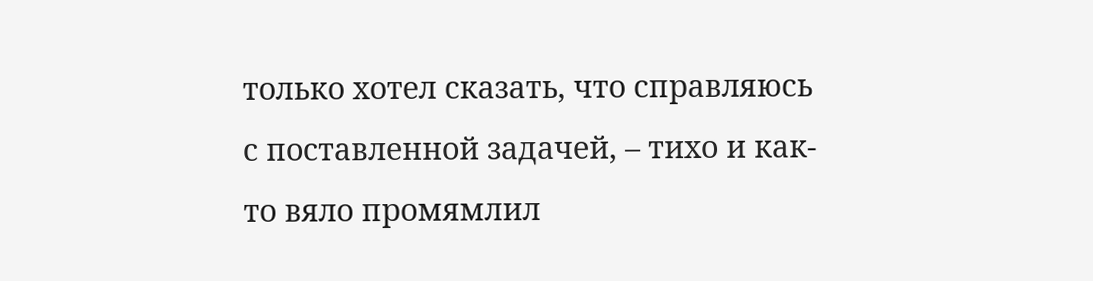только хотел сказать, что справляюсь с поставленной задачей, – тихо и как-то вяло промямлил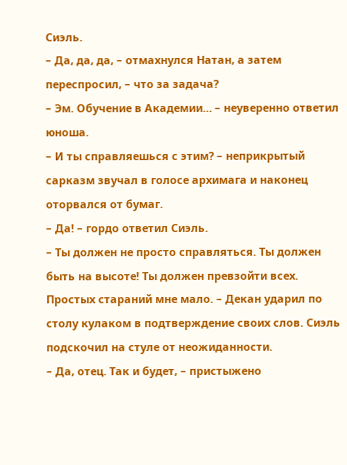Сиэль.
– Да, да, да, – отмахнулся Натан, а затем переспросил, – что за задача?
– Эм. Обучение в Академии… – неуверенно ответил юноша.
– И ты справляешься с этим? – неприкрытый сарказм звучал в голосе архимага и наконец оторвался от бумаг.
– Да! – гордо ответил Сиэль.
– Ты должен не просто справляться. Ты должен быть на высоте! Ты должен превзойти всех. Простых стараний мне мало. – Декан ударил по столу кулаком в подтверждение своих слов. Сиэль подскочил на стуле от неожиданности.
– Да, отец. Так и будет, – пристыжено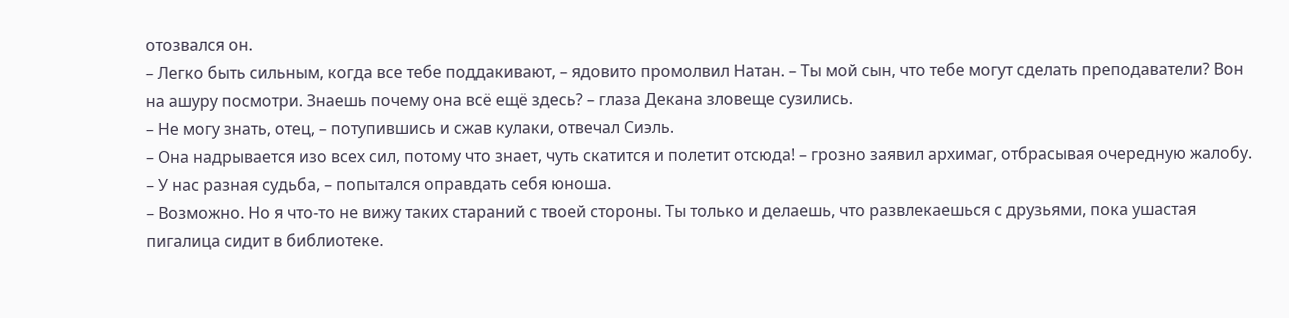отозвался он.
– Легко быть сильным, когда все тебе поддакивают, – ядовито промолвил Натан. – Ты мой сын, что тебе могут сделать преподаватели? Вон на ашуру посмотри. Знаешь почему она всё ещё здесь? – глаза Декана зловеще сузились.
– Не могу знать, отец, – потупившись и сжав кулаки, отвечал Сиэль.
– Она надрывается изо всех сил, потому что знает, чуть скатится и полетит отсюда! – грозно заявил архимаг, отбрасывая очередную жалобу.
– У нас разная судьба, – попытался оправдать себя юноша.
– Возможно. Но я что-то не вижу таких стараний с твоей стороны. Ты только и делаешь, что развлекаешься с друзьями, пока ушастая пигалица сидит в библиотеке.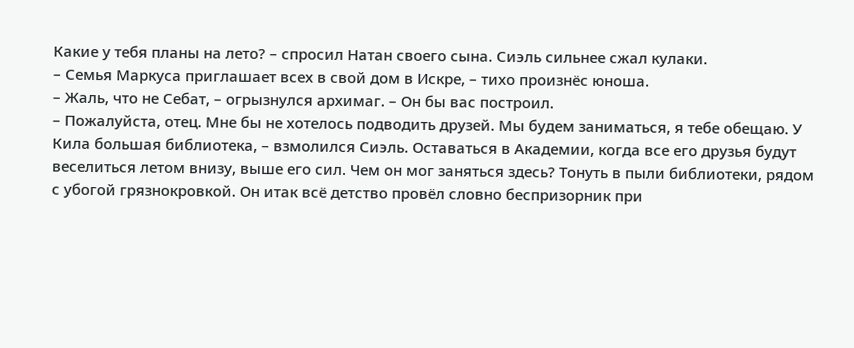Какие у тебя планы на лето? – спросил Натан своего сына. Сиэль сильнее сжал кулаки.
– Семья Маркуса приглашает всех в свой дом в Искре, – тихо произнёс юноша.
– Жаль, что не Себат, – огрызнулся архимаг. – Он бы вас построил.
– Пожалуйста, отец. Мне бы не хотелось подводить друзей. Мы будем заниматься, я тебе обещаю. У Кила большая библиотека, – взмолился Сиэль. Оставаться в Академии, когда все его друзья будут веселиться летом внизу, выше его сил. Чем он мог заняться здесь? Тонуть в пыли библиотеки, рядом с убогой грязнокровкой. Он итак всё детство провёл словно беспризорник при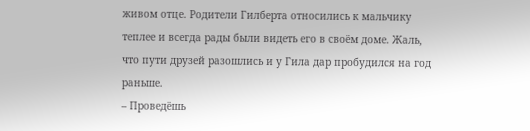живом отце. Родители Гилберта относились к мальчику теплее и всегда рады были видеть его в своём доме. Жаль, что пути друзей разошлись и у Гила дар пробудился на год раньше.
– Проведёшь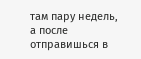там пару недель, а после отправишься в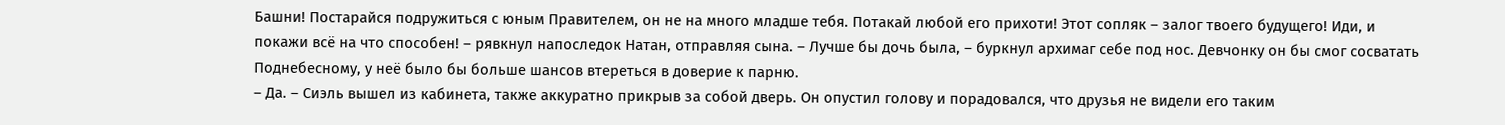Башни! Постарайся подружиться с юным Правителем, он не на много младше тебя. Потакай любой его прихоти! Этот сопляк – залог твоего будущего! Иди, и покажи всё на что способен! – рявкнул напоследок Натан, отправляя сына. – Лучше бы дочь была, – буркнул архимаг себе под нос. Девчонку он бы смог сосватать Поднебесному, у неё было бы больше шансов втереться в доверие к парню.
– Да. – Сиэль вышел из кабинета, также аккуратно прикрыв за собой дверь. Он опустил голову и порадовался, что друзья не видели его таким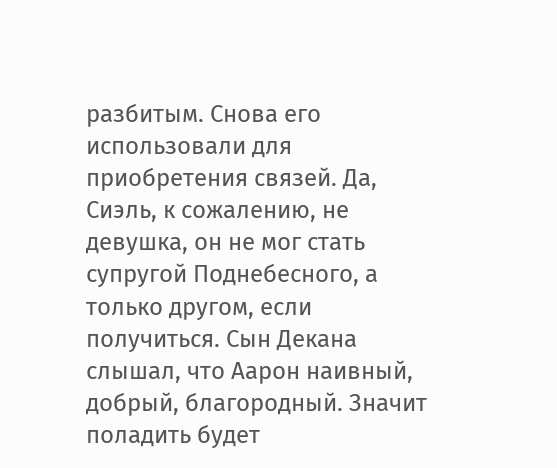разбитым. Снова его использовали для приобретения связей. Да, Сиэль, к сожалению, не девушка, он не мог стать супругой Поднебесного, а только другом, если получиться. Сын Декана слышал, что Аарон наивный, добрый, благородный. Значит поладить будет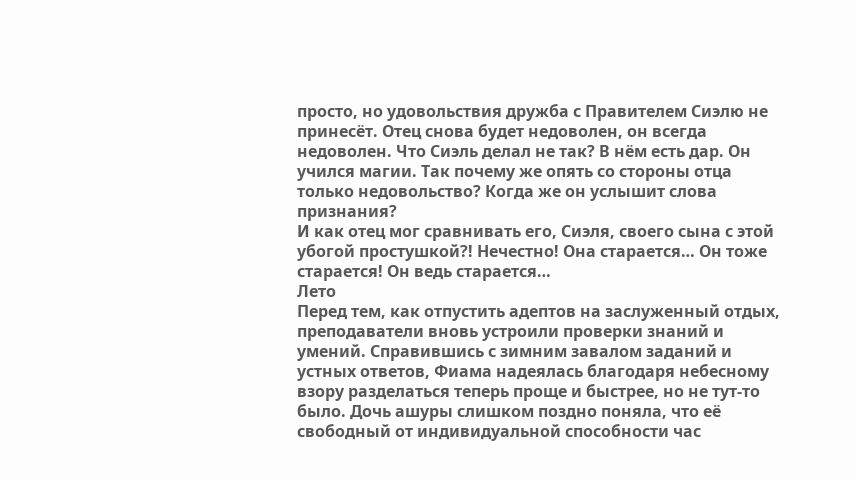просто, но удовольствия дружба с Правителем Сиэлю не принесёт. Отец снова будет недоволен, он всегда недоволен. Что Сиэль делал не так? В нём есть дар. Он учился магии. Так почему же опять со стороны отца только недовольство? Когда же он услышит слова признания?
И как отец мог сравнивать его, Сиэля, своего сына с этой убогой простушкой?! Нечестно! Она старается… Он тоже старается! Он ведь старается…
Лето
Перед тем, как отпустить адептов на заслуженный отдых, преподаватели вновь устроили проверки знаний и умений. Справившись с зимним завалом заданий и устных ответов, Фиама надеялась благодаря небесному взору разделаться теперь проще и быстрее, но не тут-то было. Дочь ашуры слишком поздно поняла, что её свободный от индивидуальной способности час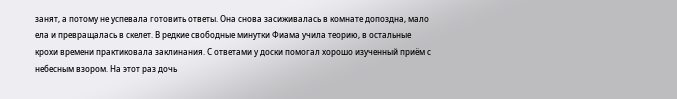занят, а потому не успевала готовить ответы. Она снова засиживалась в комнате допоздна, мало ела и превращалась в скелет. В редкие свободные минутки Фиама учила теорию, в остальные крохи времени практиковала заклинания. С ответами у доски помогал хорошо изученный приём с небесным взором. На этот раз дочь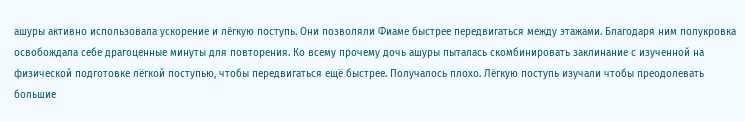ашуры активно использовала ускорение и лёгкую поступь. Они позволяли Фиаме быстрее передвигаться между этажами. Благодаря ним полукровка освобождала себе драгоценные минуты для повторения. Ко всему прочему дочь ашуры пыталась скомбинировать заклинание с изученной на физической подготовке лёгкой поступью, чтобы передвигаться ещё быстрее. Получалось плохо. Лёгкую поступь изучали чтобы преодолевать большие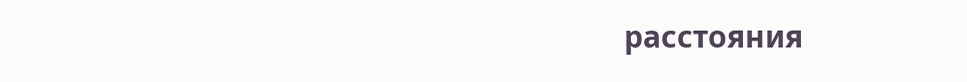расстояния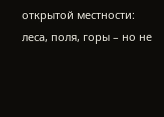открытой местности: леса, поля, горы – но не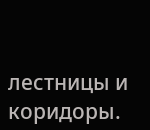лестницы и коридоры.